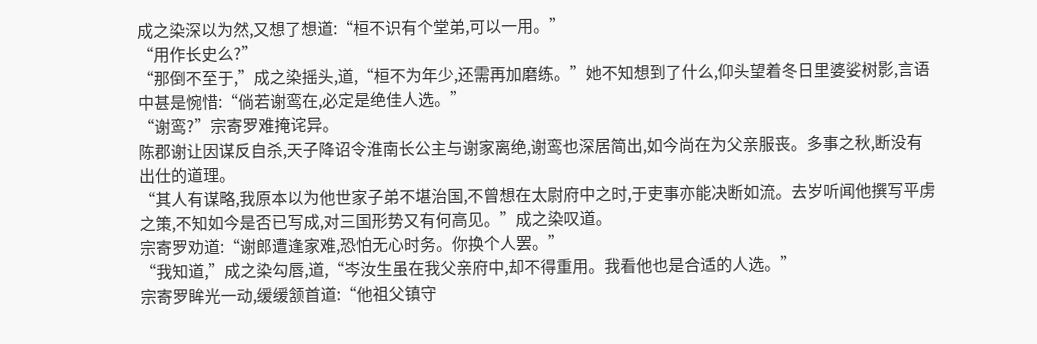成之染深以为然,又想了想道:“桓不识有个堂弟,可以一用。”
“用作长史么?”
“那倒不至于,”成之染摇头,道,“桓不为年少,还需再加磨练。”她不知想到了什么,仰头望着冬日里婆娑树影,言语中甚是惋惜:“倘若谢鸾在,必定是绝佳人选。”
“谢鸾?”宗寄罗难掩诧异。
陈郡谢让因谋反自杀,天子降诏令淮南长公主与谢家离绝,谢鸾也深居简出,如今尚在为父亲服丧。多事之秋,断没有出仕的道理。
“其人有谋略,我原本以为他世家子弟不堪治国,不曾想在太尉府中之时,于吏事亦能决断如流。去岁听闻他撰写平虏之策,不知如今是否已写成,对三国形势又有何高见。”成之染叹道。
宗寄罗劝道:“谢郎遭逢家难,恐怕无心时务。你换个人罢。”
“我知道,”成之染勾唇,道,“岑汝生虽在我父亲府中,却不得重用。我看他也是合适的人选。”
宗寄罗眸光一动,缓缓颔首道:“他祖父镇守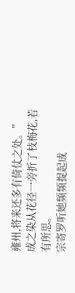雍州,将来还多有倚仗之处。”
成之染从花径一旁折了枝梅花,若有所思。
宗寄罗听她频频提起成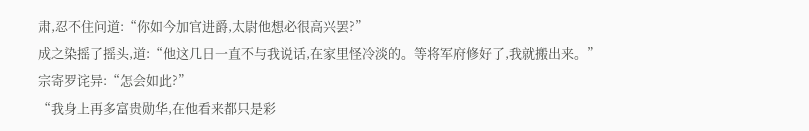肃,忍不住问道:“你如今加官进爵,太尉他想必很高兴罢?”
成之染摇了摇头,道:“他这几日一直不与我说话,在家里怪冷淡的。等将军府修好了,我就搬出来。”
宗寄罗诧异:“怎会如此?”
“我身上再多富贵勋华,在他看来都只是彩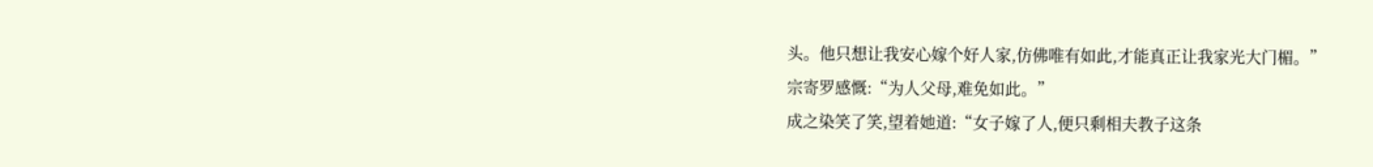头。他只想让我安心嫁个好人家,仿佛唯有如此,才能真正让我家光大门楣。”
宗寄罗感慨:“为人父母,难免如此。”
成之染笑了笑,望着她道:“女子嫁了人,便只剩相夫教子这条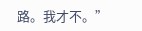路。我才不。”